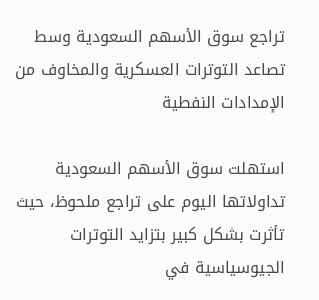تراجع سوق الأسهم السعودية وسط تصاعد التوترات العسكرية والمخاوف من الإمدادات النفطية

استهلت سوق الأسهم السعودية تداولاتها اليوم على تراجع ملحوظ، حيث تأثرت بشكل كبير بتزايد التوترات الجيوسياسية في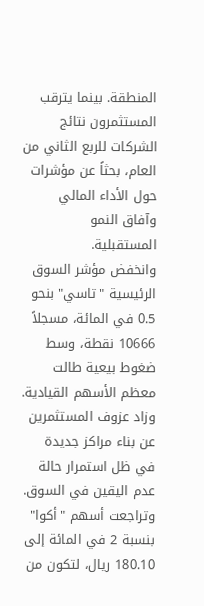المنطقة. بينما يترقب المستثمرون نتائج الشركات للربع الثاني من العام، بحثاً عن مؤشرات حول الأداء المالي وآفاق النمو المستقبلية.
وانخفض مؤشر السوق الرئيسية "تاسي" بنحو 0.5 في المائة، مسجلاً 10666 نقطة، وسط ضغوط بيعية طالت معظم الأسهم القيادية. وزاد عزوف المستثمرين عن بناء مراكز جديدة في ظل استمرار حالة عدم اليقين في السوق. وتراجعت أسهم "أكوا" بنسبة 2 في المائة إلى 180.10 ريال، لتكون من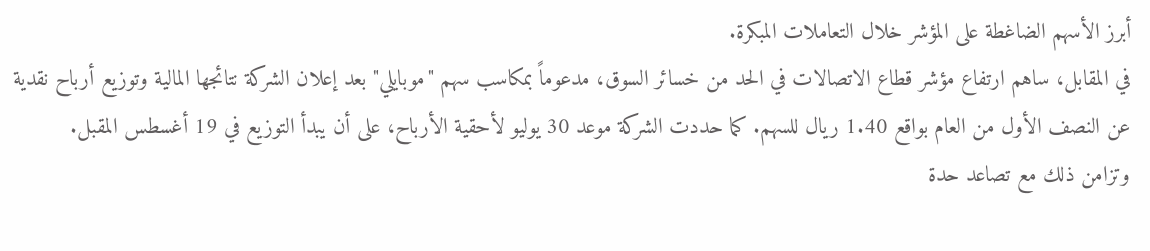أبرز الأسهم الضاغطة على المؤشر خلال التعاملات المبكرة.
في المقابل، ساهم ارتفاع مؤشر قطاع الاتصالات في الحد من خسائر السوق، مدعوماً بمكاسب سهم "موبايلي" بعد إعلان الشركة نتائجها المالية وتوزيع أرباح نقدية عن النصف الأول من العام بواقع 1.40 ريال للسهم. كما حددت الشركة موعد 30 يوليو لأحقية الأرباح، على أن يبدأ التوزيع في 19 أغسطس المقبل.
وتزامن ذلك مع تصاعد حدة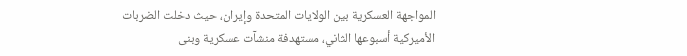المواجهة العسكرية بين الولايات المتحدة وإيران، حيث دخلت الضربات الأميركية أسبوعها الثاني، مستهدفة منشآت عسكرية وبنى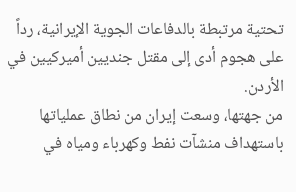تحتية مرتبطة بالدفاعات الجوية الإيرانية، رداً على هجوم أدى إلى مقتل جنديين أميركيين في الأردن.
من جهتها، وسعت إيران من نطاق عملياتها باستهداف منشآت نفط وكهرباء ومياه في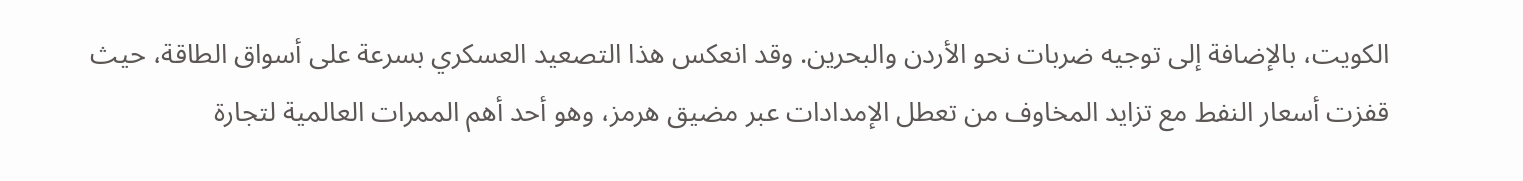الكويت، بالإضافة إلى توجيه ضربات نحو الأردن والبحرين. وقد انعكس هذا التصعيد العسكري بسرعة على أسواق الطاقة، حيث قفزت أسعار النفط مع تزايد المخاوف من تعطل الإمدادات عبر مضيق هرمز، وهو أحد أهم الممرات العالمية لتجارة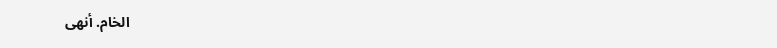الخام. أنهى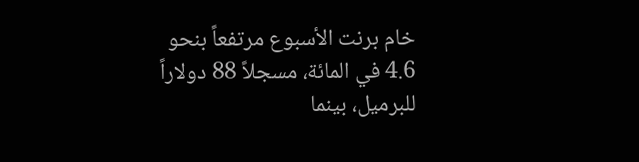خام برنت الأسبوع مرتفعاً بنحو 4.6 في المائة، مسجلاً 88 دولاراً للبرميل، بينما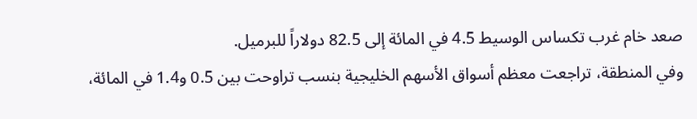صعد خام غرب تكساس الوسيط 4.5 في المائة إلى 82.5 دولاراً للبرميل.
وفي المنطقة، تراجعت معظم أسواق الأسهم الخليجية بنسب تراوحت بين 0.5 و1.4 في المائة،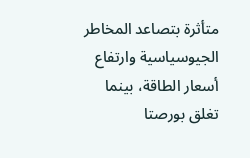متأثرة بتصاعد المخاطر الجيوسياسية وارتفاع أسعار الطاقة، بينما تغلق بورصتا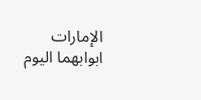الإمارات ابوابهما اليوم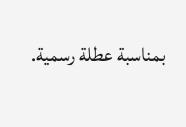بمناسبة عطلة رسمية.